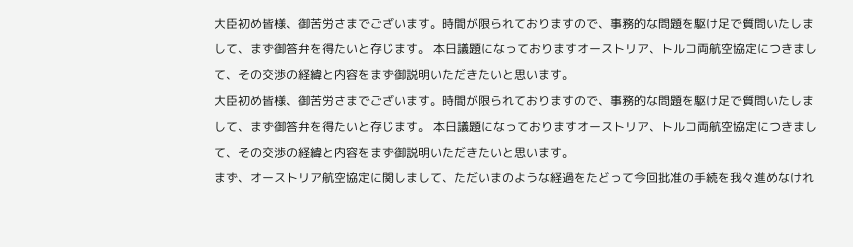大臣初め皆様、御苦労さまでございます。時間が限られておりますので、事務的な問題を駆け足で質問いたしまして、まず御答弁を得たいと存じます。 本日議題になっておりますオーストリア、トルコ両航空協定につきまして、その交渉の経緯と内容をまず御説明いただきたいと思います。
大臣初め皆様、御苦労さまでございます。時間が限られておりますので、事務的な問題を駆け足で質問いたしまして、まず御答弁を得たいと存じます。 本日議題になっておりますオーストリア、トルコ両航空協定につきまして、その交渉の経緯と内容をまず御説明いただきたいと思います。
まず、オーストリア航空協定に関しまして、ただいまのような経過をたどって今回批准の手続を我々進めなけれ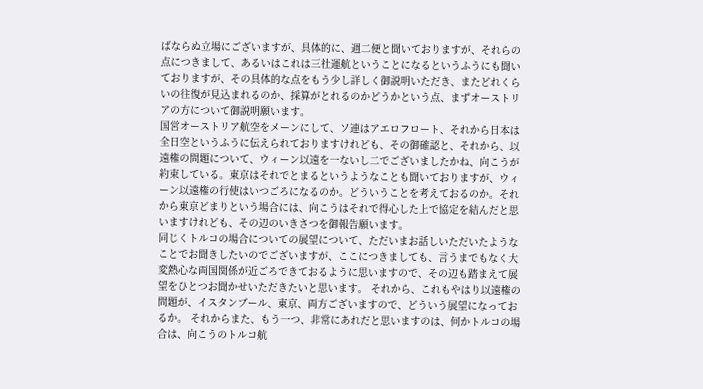ばならぬ立場にございますが、具体的に、週二便と聞いておりますが、それらの点につきまして、あるいはこれは三社運航ということになるというふうにも聞いておりますが、その具体的な点をもう少し詳しく御説明いただき、またどれくらいの往復が見込まれるのか、採算がとれるのかどうかという点、まずオーストリアの方について御説明願います。
国営オーストリア航空をメーンにして、ソ連はアエロフロート、それから日本は全日空というふうに伝えられておりますけれども、その御確認と、それから、以遠権の問題について、ウィーン以遠を一ないし二でございましたかね、向こうが約束している。東京はそれでとまるというようなことも聞いておりますが、ウィーン以遠権の行使はいつごろになるのか。どういうことを考えておるのか。それから東京どまりという場合には、向こうはそれで得心した上で協定を結んだと思いますけれども、その辺のいきさつを御報告願います。
同じくトルコの場合についての展望について、ただいまお話しいただいたようなことでお聞きしたいのでございますが、ここにつきましても、言うまでもなく大変熱心な両国関係が近ごろできておるように思いますので、その辺も踏まえて展望をひとつお聞かせいただきたいと思います。 それから、これもやはり以遠権の問題が、イスタンブール、東京、両方ございますので、どういう展望になっておるか。 それからまた、もう一つ、非常にあれだと思いますのは、何かトルコの場合は、向こうのトルコ航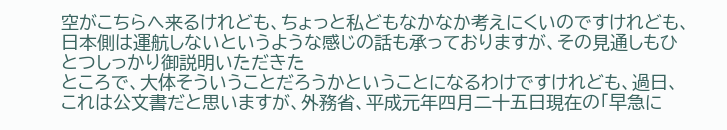空がこちらへ来るけれども、ちょっと私どもなかなか考えにくいのですけれども、日本側は運航しないというような感じの話も承っておりますが、その見通しもひとつしっかり御説明いただきた
ところで、大体そういうことだろうかということになるわけですけれども、過日、これは公文書だと思いますが、外務省、平成元年四月二十五日現在の「早急に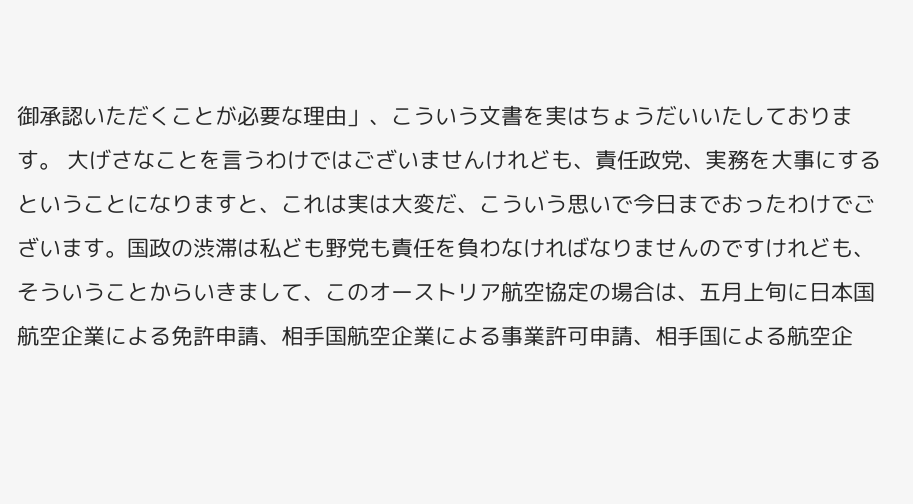御承認いただくことが必要な理由」、こういう文書を実はちょうだいいたしております。 大げさなことを言うわけではございませんけれども、責任政党、実務を大事にするということになりますと、これは実は大変だ、こういう思いで今日までおったわけでございます。国政の渋滞は私ども野党も責任を負わなければなりませんのですけれども、そういうことからいきまして、このオーストリア航空協定の場合は、五月上旬に日本国航空企業による免許申請、相手国航空企業による事業許可申請、相手国による航空企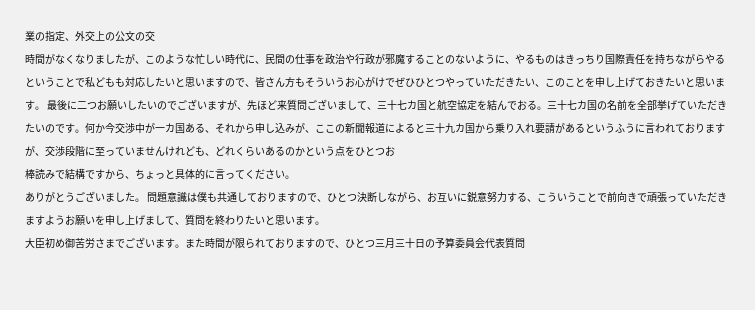業の指定、外交上の公文の交
時間がなくなりましたが、このような忙しい時代に、民間の仕事を政治や行政が邪魔することのないように、やるものはきっちり国際責任を持ちながらやるということで私どもも対応したいと思いますので、皆さん方もそういうお心がけでぜひひとつやっていただきたい、このことを申し上げておきたいと思います。 最後に二つお願いしたいのでございますが、先ほど来質問ございまして、三十七カ国と航空協定を結んでおる。三十七カ国の名前を全部挙げていただきたいのです。何か今交渉中が一カ国ある、それから申し込みが、ここの新聞報道によると三十九カ国から乗り入れ要請があるというふうに言われておりますが、交渉段階に至っていませんけれども、どれくらいあるのかという点をひとつお
棒読みで結構ですから、ちょっと具体的に言ってください。
ありがとうございました。 問題意識は僕も共通しておりますので、ひとつ決断しながら、お互いに鋭意努力する、こういうことで前向きで頑張っていただきますようお願いを申し上げまして、質問を終わりたいと思います。
大臣初め御苦労さまでございます。また時間が限られておりますので、ひとつ三月三十日の予算委員会代表質問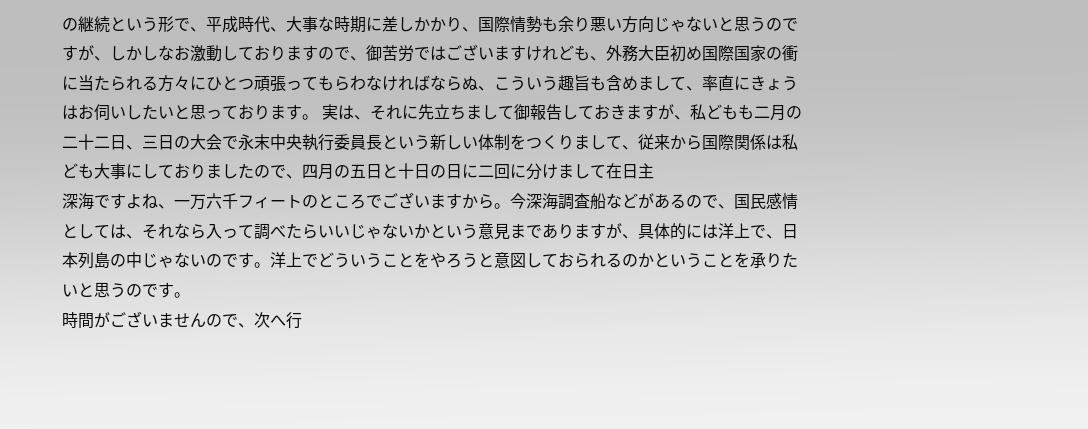の継続という形で、平成時代、大事な時期に差しかかり、国際情勢も余り悪い方向じゃないと思うのですが、しかしなお激動しておりますので、御苦労ではございますけれども、外務大臣初め国際国家の衝に当たられる方々にひとつ頑張ってもらわなければならぬ、こういう趣旨も含めまして、率直にきょうはお伺いしたいと思っております。 実は、それに先立ちまして御報告しておきますが、私どもも二月の二十二日、三日の大会で永末中央執行委員長という新しい体制をつくりまして、従来から国際関係は私ども大事にしておりましたので、四月の五日と十日の日に二回に分けまして在日主
深海ですよね、一万六千フィートのところでございますから。今深海調査船などがあるので、国民感情としては、それなら入って調べたらいいじゃないかという意見までありますが、具体的には洋上で、日本列島の中じゃないのです。洋上でどういうことをやろうと意図しておられるのかということを承りたいと思うのです。
時間がございませんので、次へ行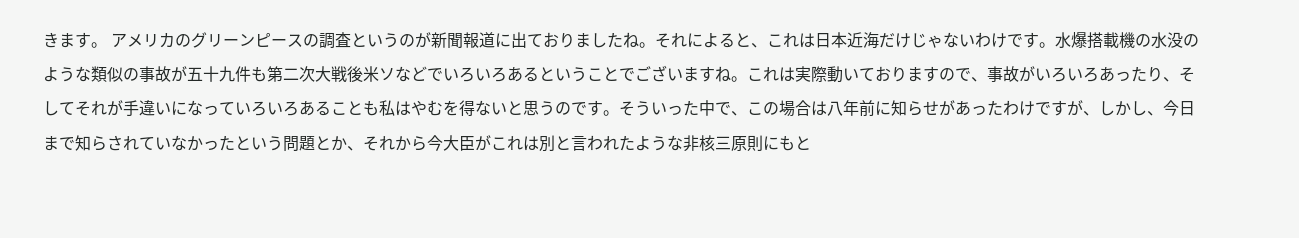きます。 アメリカのグリーンピースの調査というのが新聞報道に出ておりましたね。それによると、これは日本近海だけじゃないわけです。水爆搭載機の水没のような類似の事故が五十九件も第二次大戦後米ソなどでいろいろあるということでございますね。これは実際動いておりますので、事故がいろいろあったり、そしてそれが手違いになっていろいろあることも私はやむを得ないと思うのです。そういった中で、この場合は八年前に知らせがあったわけですが、しかし、今日まで知らされていなかったという問題とか、それから今大臣がこれは別と言われたような非核三原則にもと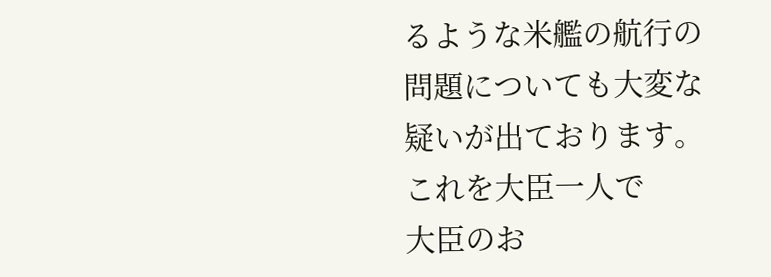るような米艦の航行の問題についても大変な疑いが出ております。これを大臣一人で
大臣のお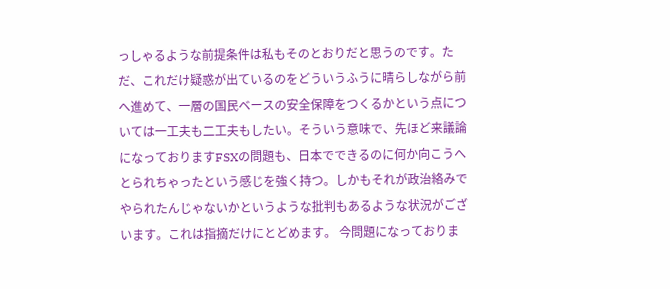っしゃるような前提条件は私もそのとおりだと思うのです。ただ、これだけ疑惑が出ているのをどういうふうに晴らしながら前へ進めて、一層の国民ベースの安全保障をつくるかという点については一工夫も二工夫もしたい。そういう意味で、先ほど来議論になっておりますFSXの問題も、日本でできるのに何か向こうへとられちゃったという感じを強く持つ。しかもそれが政治絡みでやられたんじゃないかというような批判もあるような状況がございます。これは指摘だけにとどめます。 今問題になっておりま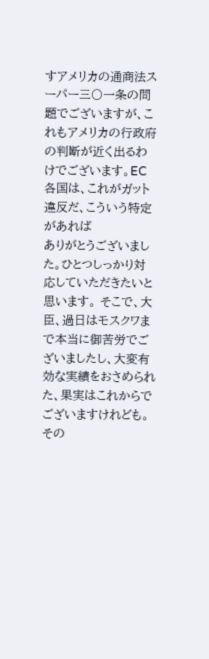すアメリカの通商法スーパー三〇一条の問題でございますが、これもアメリカの行政府の判断が近く出るわけでございます。EC各国は、これがガット違反だ、こういう特定があれば
ありがとうございました。ひとつしっかり対応していただきたいと思います。 そこで、大臣、過日はモスクワまで本当に御苦労でございましたし、大変有効な実績をおさめられた、果実はこれからでございますけれども。その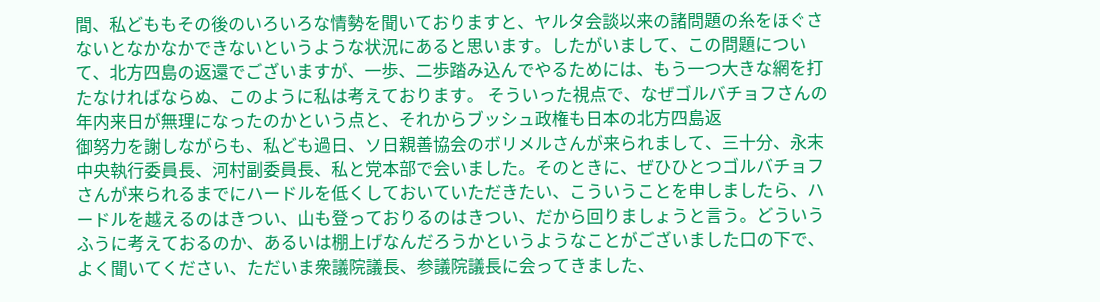間、私どももその後のいろいろな情勢を聞いておりますと、ヤルタ会談以来の諸問題の糸をほぐさないとなかなかできないというような状況にあると思います。したがいまして、この問題について、北方四島の返還でございますが、一歩、二歩踏み込んでやるためには、もう一つ大きな網を打たなければならぬ、このように私は考えております。 そういった視点で、なぜゴルバチョフさんの年内来日が無理になったのかという点と、それからブッシュ政権も日本の北方四島返
御努力を謝しながらも、私ども過日、ソ日親善協会のボリメルさんが来られまして、三十分、永末中央執行委員長、河村副委員長、私と党本部で会いました。そのときに、ぜひひとつゴルバチョフさんが来られるまでにハードルを低くしておいていただきたい、こういうことを申しましたら、ハードルを越えるのはきつい、山も登っておりるのはきつい、だから回りましょうと言う。どういうふうに考えておるのか、あるいは棚上げなんだろうかというようなことがございました口の下で、よく聞いてください、ただいま衆議院議長、参議院議長に会ってきました、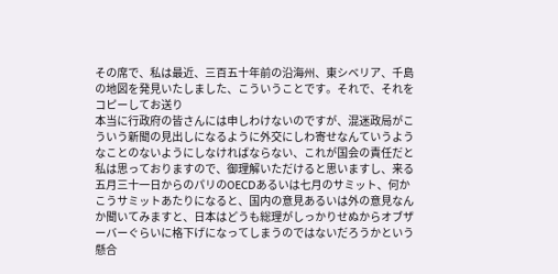その席で、私は最近、三百五十年前の沿海州、東シベリア、千島の地図を発見いたしました、こういうことです。それで、それをコピーしてお送り
本当に行政府の皆さんには申しわけないのですが、混迷政局がこういう新聞の見出しになるように外交にしわ寄せなんていうようなことのないようにしなければならない、これが国会の責任だと私は思っておりますので、御理解いただけると思いますし、来る五月三十一日からのパリのOECDあるいは七月のサミット、何かこうサミットあたりになると、国内の意見あるいは外の意見なんか聞いてみますと、日本はどうも総理がしっかりせぬからオブザーバーぐらいに格下げになってしまうのではないだろうかという懸合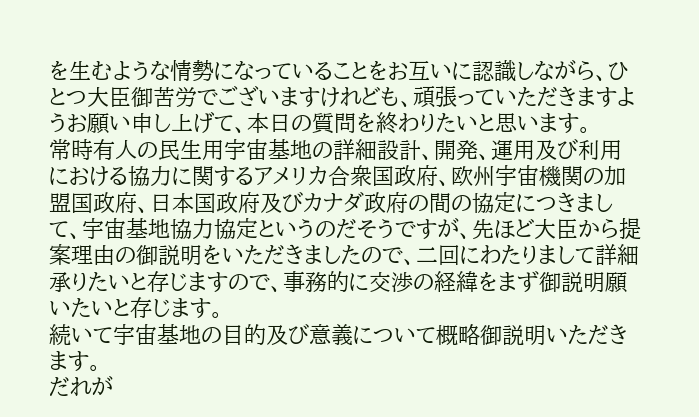を生むような情勢になっていることをお互いに認識しながら、ひとつ大臣御苦労でございますけれども、頑張っていただきますようお願い申し上げて、本日の質問を終わりたいと思います。
常時有人の民生用宇宙基地の詳細設計、開発、運用及び利用における協力に関するアメリカ合衆国政府、欧州宇宙機関の加盟国政府、日本国政府及びカナダ政府の間の協定につきまして、宇宙基地協力協定というのだそうですが、先ほど大臣から提案理由の御説明をいただきましたので、二回にわたりまして詳細承りたいと存じますので、事務的に交渉の経緯をまず御説明願いたいと存じます。
続いて宇宙基地の目的及び意義について概略御説明いただきます。
だれが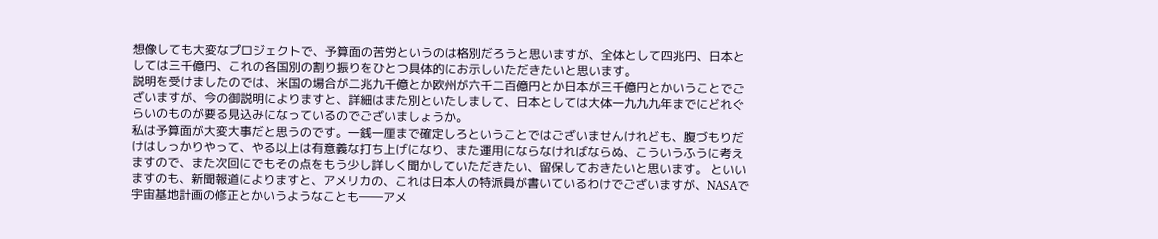想像しても大変なプロジェクトで、予算面の苦労というのは格別だろうと思いますが、全体として四兆円、日本としては三千億円、これの各国別の割り振りをひとつ具体的にお示しいただきたいと思います。
説明を受けましたのでは、米国の場合が二兆九千億とか欧州が六千二百億円とか日本が三千億円とかいうことでございますが、今の御説明によりますと、詳細はまた別といたしまして、日本としては大体一九九九年までにどれぐらいのものが要る見込みになっているのでございましょうか。
私は予算面が大変大事だと思うのです。一銭一厘まで確定しろということではございませんけれども、腹づもりだけはしっかりやって、やる以上は有意義な打ち上げになり、また運用にならなければならぬ、こういうふうに考えますので、また次回にでもその点をもう少し詳しく聞かしていただきたい、留保しておきたいと思います。 といいますのも、新聞報道によりますと、アメリカの、これは日本人の特派員が書いているわけでございますが、NASAで宇宙基地計画の修正とかいうようなことも――アメ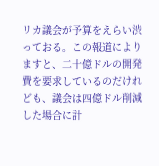リカ議会が予算をえらい渋っておる。この報道によりますと、二十億ドルの開発費を要求しているのだけれども、議会は四億ドル削減した場合に計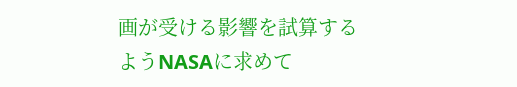画が受ける影響を試算するようNASAに求めて